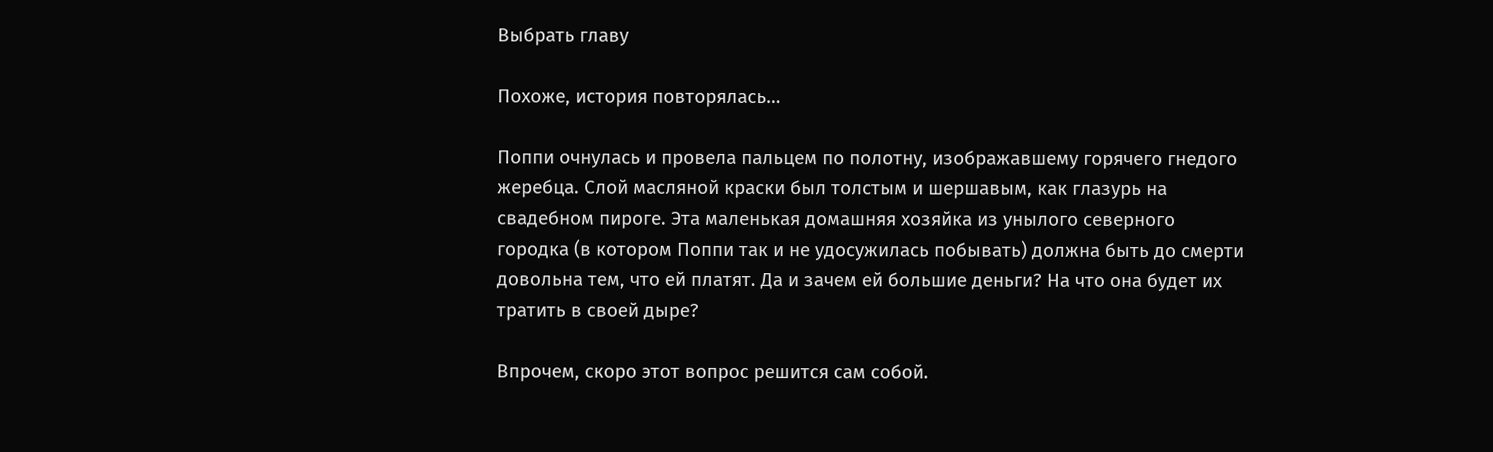Выбрать главу

Похоже, история повторялась…

Поппи очнулась и провела пальцем по полотну, изображавшему горячего гнедого жеребца. Слой масляной краски был толстым и шершавым, как глазурь на свадебном пироге. Эта маленькая домашняя хозяйка из унылого северного городка (в котором Поппи так и не удосужилась побывать) должна быть до смерти довольна тем, что ей платят. Да и зачем ей большие деньги? На что она будет их тратить в своей дыре?

Впрочем, скоро этот вопрос решится сам собой.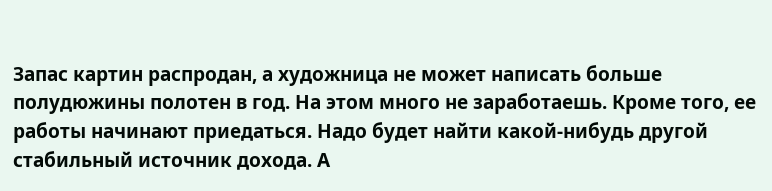Запас картин распродан, а художница не может написать больше полудюжины полотен в год. На этом много не заработаешь. Кроме того, ее работы начинают приедаться. Надо будет найти какой-нибудь другой стабильный источник дохода. А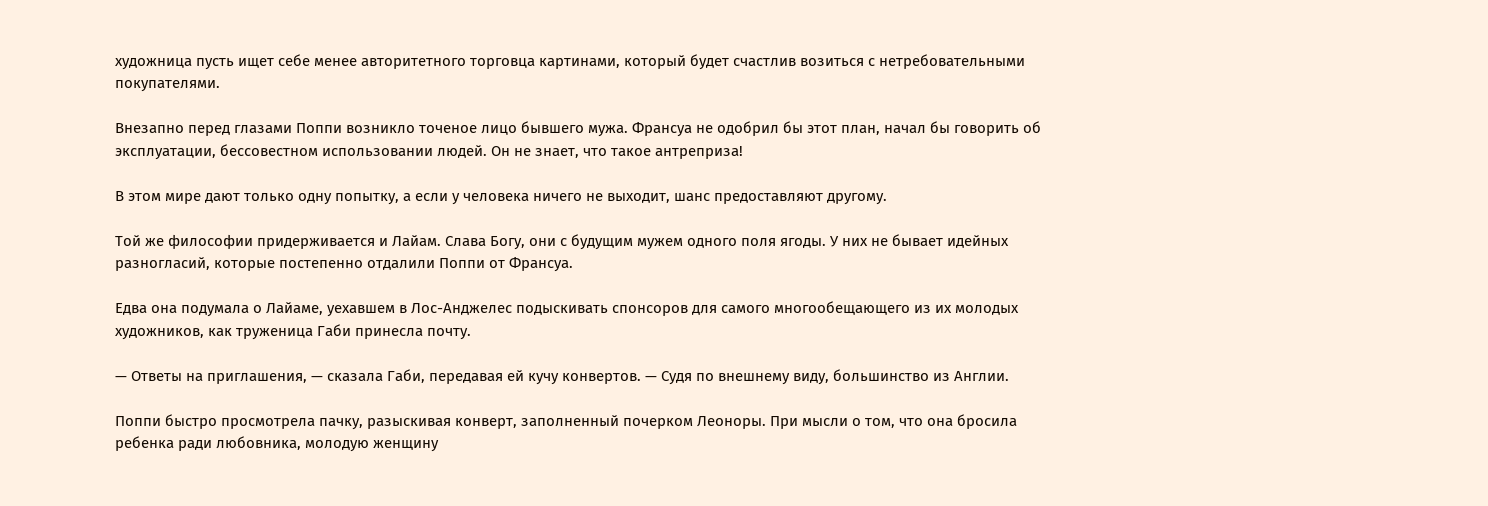художница пусть ищет себе менее авторитетного торговца картинами, который будет счастлив возиться с нетребовательными покупателями.

Внезапно перед глазами Поппи возникло точеное лицо бывшего мужа. Франсуа не одобрил бы этот план, начал бы говорить об эксплуатации, бессовестном использовании людей. Он не знает, что такое антреприза!

В этом мире дают только одну попытку, а если у человека ничего не выходит, шанс предоставляют другому.

Той же философии придерживается и Лайам. Слава Богу, они с будущим мужем одного поля ягоды. У них не бывает идейных разногласий, которые постепенно отдалили Поппи от Франсуа.

Едва она подумала о Лайаме, уехавшем в Лос-Анджелес подыскивать спонсоров для самого многообещающего из их молодых художников, как труженица Габи принесла почту.

— Ответы на приглашения, — сказала Габи, передавая ей кучу конвертов. — Судя по внешнему виду, большинство из Англии.

Поппи быстро просмотрела пачку, разыскивая конверт, заполненный почерком Леоноры. При мысли о том, что она бросила ребенка ради любовника, молодую женщину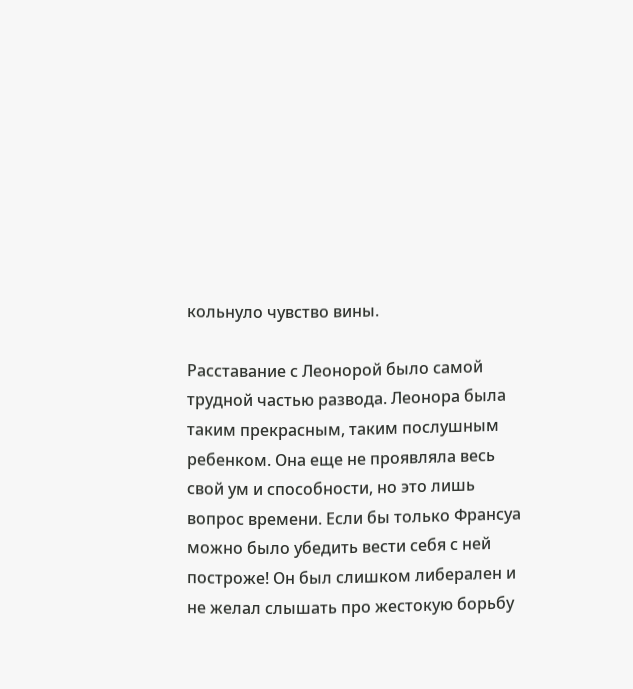кольнуло чувство вины.

Расставание с Леонорой было самой трудной частью развода. Леонора была таким прекрасным, таким послушным ребенком. Она еще не проявляла весь свой ум и способности, но это лишь вопрос времени. Если бы только Франсуа можно было убедить вести себя с ней построже! Он был слишком либерален и не желал слышать про жестокую борьбу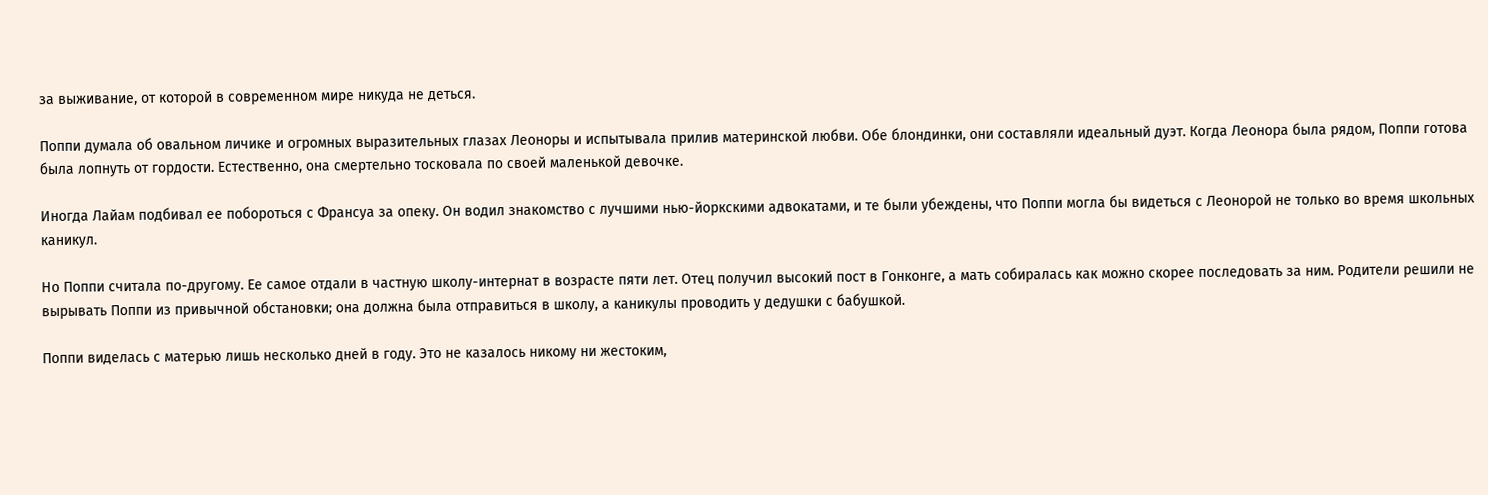за выживание, от которой в современном мире никуда не деться.

Поппи думала об овальном личике и огромных выразительных глазах Леоноры и испытывала прилив материнской любви. Обе блондинки, они составляли идеальный дуэт. Когда Леонора была рядом, Поппи готова была лопнуть от гордости. Естественно, она смертельно тосковала по своей маленькой девочке.

Иногда Лайам подбивал ее побороться с Франсуа за опеку. Он водил знакомство с лучшими нью-йоркскими адвокатами, и те были убеждены, что Поппи могла бы видеться с Леонорой не только во время школьных каникул.

Но Поппи считала по-другому. Ее самое отдали в частную школу-интернат в возрасте пяти лет. Отец получил высокий пост в Гонконге, а мать собиралась как можно скорее последовать за ним. Родители решили не вырывать Поппи из привычной обстановки; она должна была отправиться в школу, а каникулы проводить у дедушки с бабушкой.

Поппи виделась с матерью лишь несколько дней в году. Это не казалось никому ни жестоким,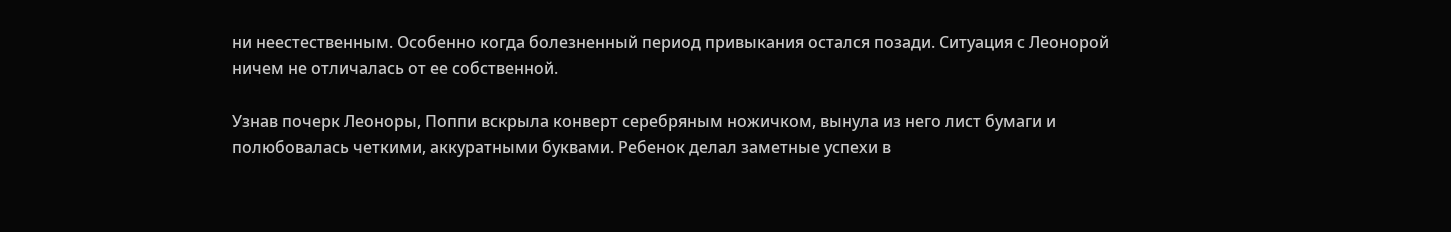ни неестественным. Особенно когда болезненный период привыкания остался позади. Ситуация с Леонорой ничем не отличалась от ее собственной.

Узнав почерк Леоноры, Поппи вскрыла конверт серебряным ножичком, вынула из него лист бумаги и полюбовалась четкими, аккуратными буквами. Ребенок делал заметные успехи в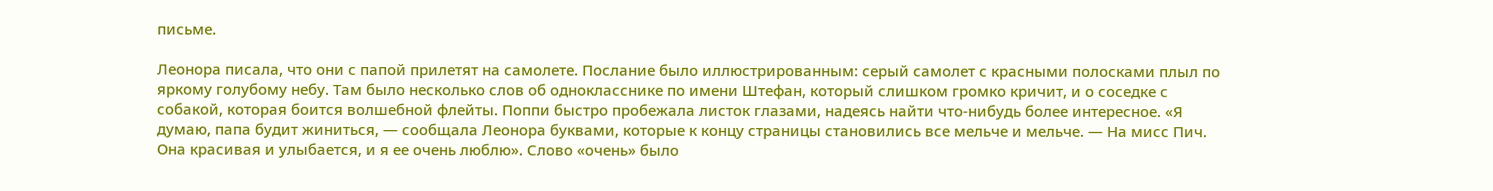письме.

Леонора писала, что они с папой прилетят на самолете. Послание было иллюстрированным: серый самолет с красными полосками плыл по яркому голубому небу. Там было несколько слов об однокласснике по имени Штефан, который слишком громко кричит, и о соседке с собакой, которая боится волшебной флейты. Поппи быстро пробежала листок глазами, надеясь найти что-нибудь более интересное. «Я думаю, папа будит жиниться, — сообщала Леонора буквами, которые к концу страницы становились все мельче и мельче. — На мисс Пич. Она красивая и улыбается, и я ее очень люблю». Слово «очень» было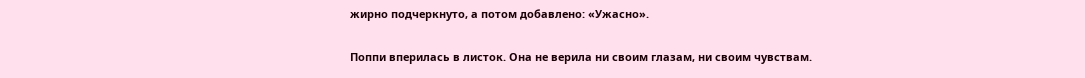жирно подчеркнуто, а потом добавлено: «Ужасно».

Поппи вперилась в листок. Она не верила ни своим глазам, ни своим чувствам.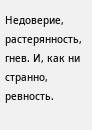Недоверие, растерянность, гнев. И, как ни странно, ревность.